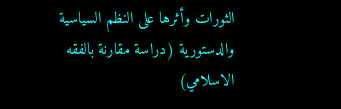الثورات وأثرها على النظم السياسية والدستورية (دراسة مقارنة بالفقه الاسلامي)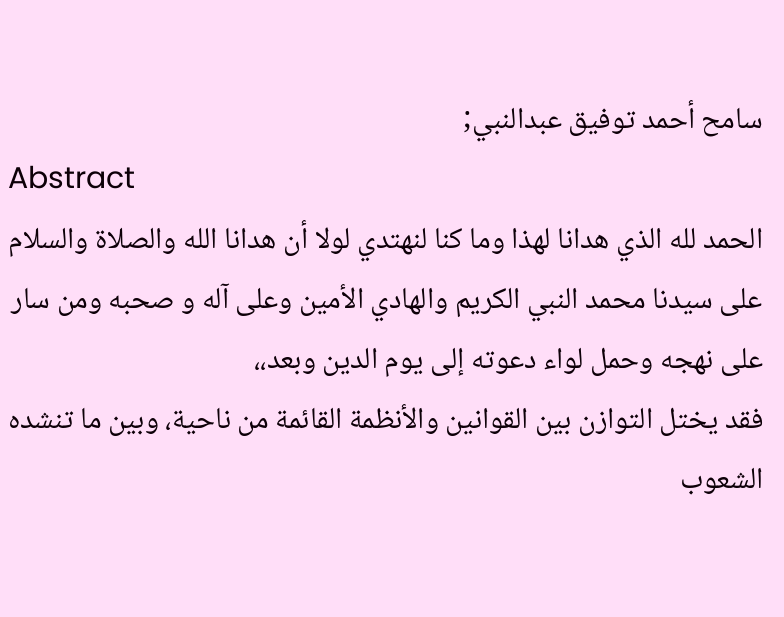سامح أحمد توفيق عبدالنبي;
Abstract
الحمد لله الذي هدانا لهذا وما كنا لنهتدي لولا أن هدانا الله والصلاة والسلام على سيدنا محمد النبي الكريم والهادي الأمين وعلى آله و صحبه ومن سار على نهجه وحمل لواء دعوته إلى يوم الدين وبعد،،
فقد يختل التوازن بين القوانين والأنظمة القائمة من ناحية، وبين ما تنشده الشعوب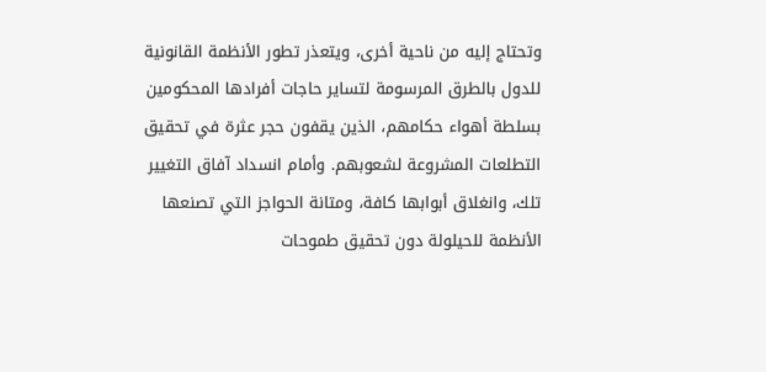وتحتاج إليه من ناحية أخرى، ويتعذر تطور الأنظمة القانونية للدول بالطرق المرسومة لتساير حاجات أفرادها المحكومين بسلطة أهواء حكامهم، الذين يقفون حجر عثرة في تحقيق التطلعات المشروعة لشعوبهم. وأمام انسداد آفاق التغيير تلك، وانغلاق أبوابها كافة، ومتانة الحواجز التي تصنعها الأنظمة للحيلولة دون تحقيق طموحات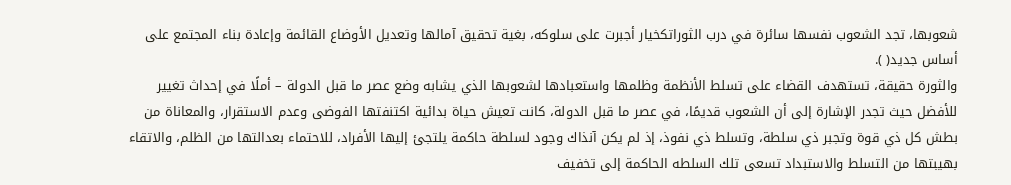شعوبها، تجد الشعوب نفسها سائرة في درب الثوراتكخيار أجبرت على سلوكه، بغية تحقيق آمالها وتعديل الأوضاع القائمة وإعادة بناء المجتمع على أساس جديد( ).
والثورة حقيقة، تستهدف القضاء على تسلط الأنظمة وظلمها واستعبادها لشعوبها الذي يشابه وضع عصر ما قبل الدولة – أملًا في إحداث تغيير للأفضل حيث تجدر الإشارة إلى أن الشعوب قديمًا، في عصر ما قبل الدولة، كانت تعيش حياة بدائية اكتنفتها الفوضى وعدم الاستقرار، والمعاناة من بطش كل ذي قوة وتجبر ذي سلطة، وتسلط ذي نفوذ، إذ لم يكن آنذاك وجود لسلطة حاكمة يلتجئ إليها الأفراد، للاحتماء بعدالتها من الظلم، والاتقاء بهيبتها من التسلط والاستبداد تسعى تلك السلطه الحاكمة إلى تخفيف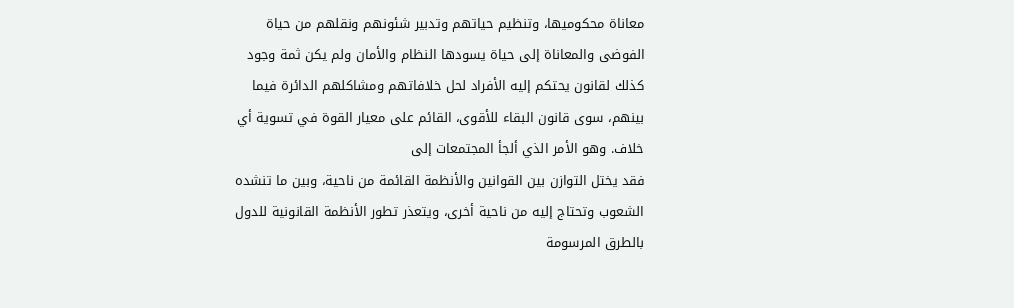معاناة محكوميها، وتنظيم حياتهم وتدبير شئونهم ونقلهم من حياة الفوضى والمعاناة إلى حياة يسودها النظام والأمان ولم يكن ثمة وجود كذلك لقانون يحتكم إليه الأفراد لحل خلافاتهم ومشاكلهم الدائرة فيما بينهم، سوى قانون البقاء للأقوى، القائم على معيار القوة في تسوية أي خلاف. وهو الأمر الذي ألجأ المجتمعات إلى
فقد يختل التوازن بين القوانين والأنظمة القائمة من ناحية، وبين ما تنشده الشعوب وتحتاج إليه من ناحية أخرى، ويتعذر تطور الأنظمة القانونية للدول بالطرق المرسومة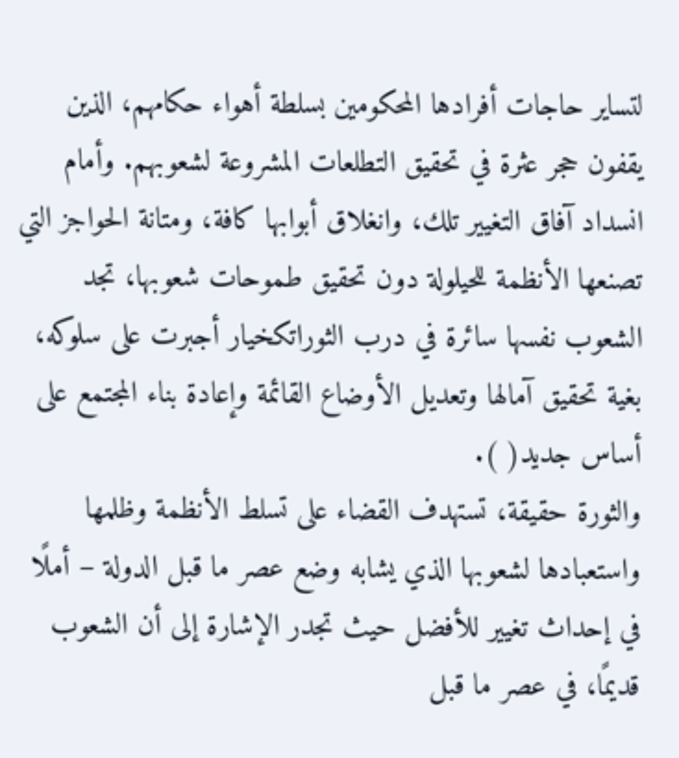لتساير حاجات أفرادها المحكومين بسلطة أهواء حكامهم، الذين يقفون حجر عثرة في تحقيق التطلعات المشروعة لشعوبهم. وأمام انسداد آفاق التغيير تلك، وانغلاق أبوابها كافة، ومتانة الحواجز التي تصنعها الأنظمة للحيلولة دون تحقيق طموحات شعوبها، تجد الشعوب نفسها سائرة في درب الثوراتكخيار أجبرت على سلوكه، بغية تحقيق آمالها وتعديل الأوضاع القائمة وإعادة بناء المجتمع على أساس جديد( ).
والثورة حقيقة، تستهدف القضاء على تسلط الأنظمة وظلمها واستعبادها لشعوبها الذي يشابه وضع عصر ما قبل الدولة – أملًا في إحداث تغيير للأفضل حيث تجدر الإشارة إلى أن الشعوب قديمًا، في عصر ما قبل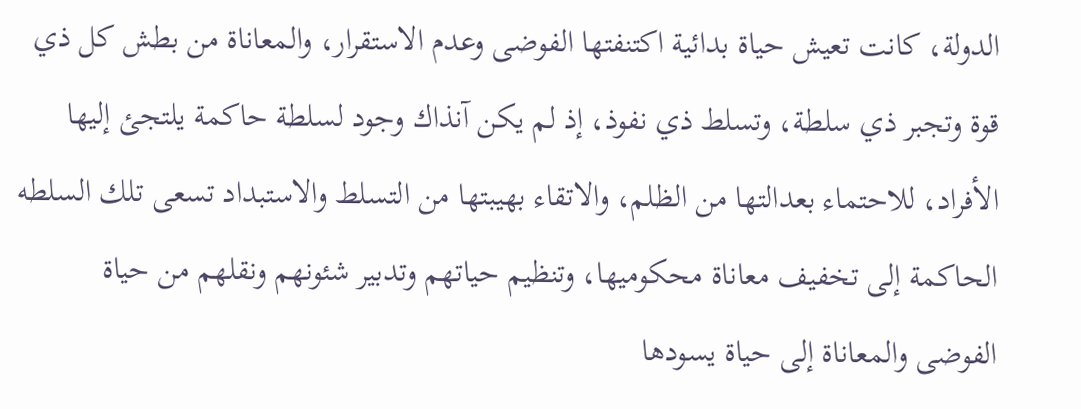الدولة، كانت تعيش حياة بدائية اكتنفتها الفوضى وعدم الاستقرار، والمعاناة من بطش كل ذي قوة وتجبر ذي سلطة، وتسلط ذي نفوذ، إذ لم يكن آنذاك وجود لسلطة حاكمة يلتجئ إليها الأفراد، للاحتماء بعدالتها من الظلم، والاتقاء بهيبتها من التسلط والاستبداد تسعى تلك السلطه الحاكمة إلى تخفيف معاناة محكوميها، وتنظيم حياتهم وتدبير شئونهم ونقلهم من حياة الفوضى والمعاناة إلى حياة يسودها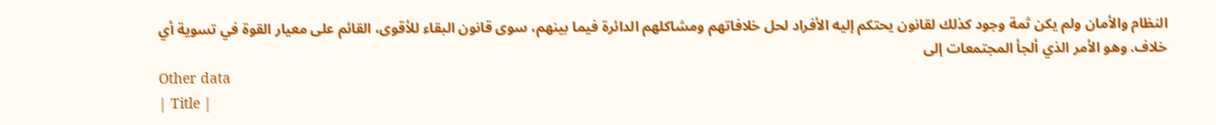النظام والأمان ولم يكن ثمة وجود كذلك لقانون يحتكم إليه الأفراد لحل خلافاتهم ومشاكلهم الدائرة فيما بينهم، سوى قانون البقاء للأقوى، القائم على معيار القوة في تسوية أي خلاف. وهو الأمر الذي ألجأ المجتمعات إلى
Other data
| Title |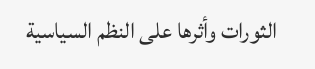الثورات وأثرها على النظم السياسية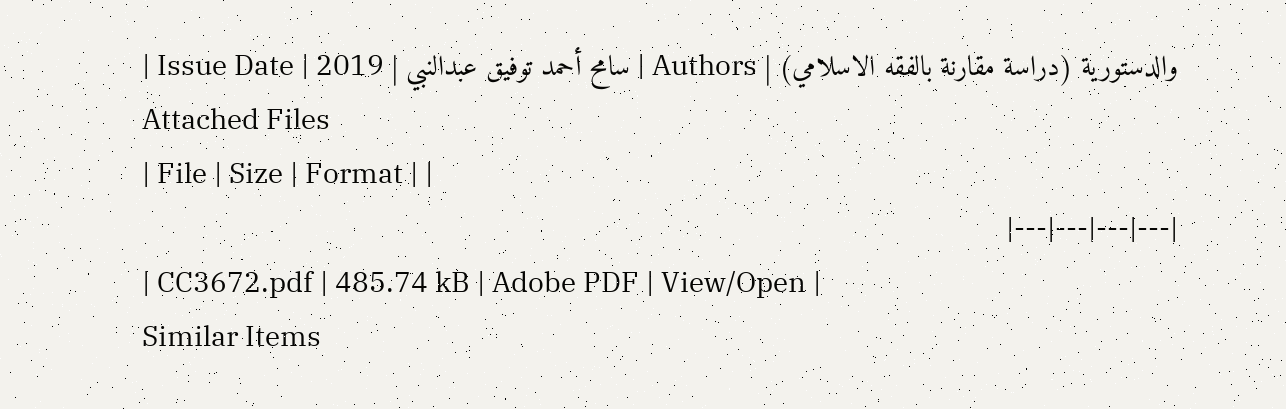والدستورية (دراسة مقارنة بالفقه الاسلامي) | Authors | سامح أحمد توفيق عبدالنبي | Issue Date | 2019 |
Attached Files
| File | Size | Format | |
|---|---|---|---|
| CC3672.pdf | 485.74 kB | Adobe PDF | View/Open |
Similar Items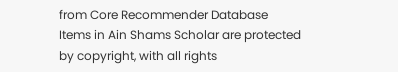from Core Recommender Database
Items in Ain Shams Scholar are protected by copyright, with all rights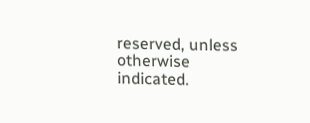reserved, unless otherwise indicated.